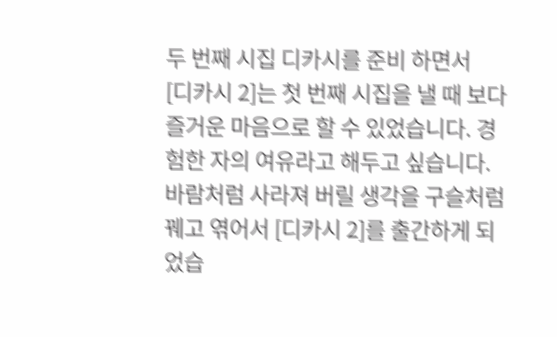두 번째 시집 디카시를 준비 하면서
[디카시 2]는 첫 번째 시집을 낼 때 보다 즐거운 마음으로 할 수 있었습니다. 경험한 자의 여유라고 해두고 싶습니다. 바람처럼 사라져 버릴 생각을 구슬처럼 꿰고 엮어서 [디카시 2]를 출간하게 되었습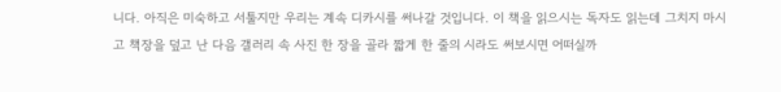니다. 아직은 미숙하고 서툴지만 우리는 계속 디카시를 써나갈 것입니다. 이 책을 읽으시는 독자도 읽는데 그치지 마시고 책장을 덮고 난 다음 갤러리 속 사진 한 장을 골라 짧게 한 줄의 시라도 써보시면 어떠실까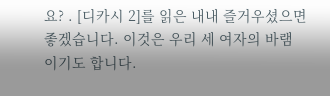요? . [디카시 2]를 읽은 내내 즐거우셨으면 좋겠습니다. 이것은 우리 세 여자의 바램 이기도 합니다.